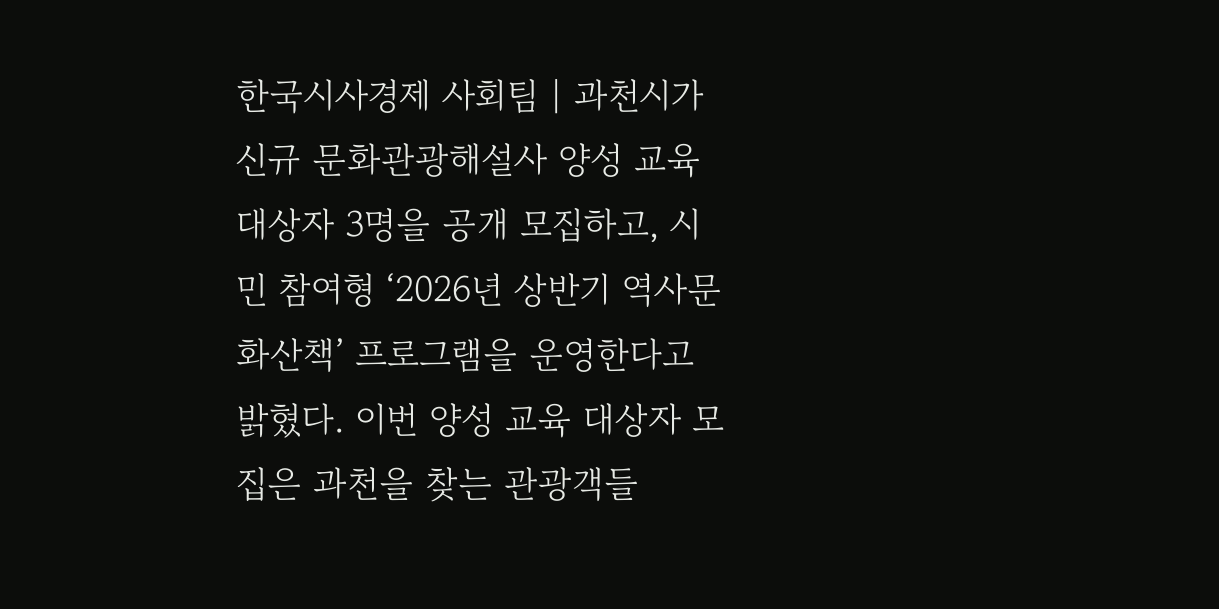한국시사경제 사회팀 | 과천시가 신규 문화관광해설사 양성 교육 대상자 3명을 공개 모집하고, 시민 참여형 ‘2026년 상반기 역사문화산책’ 프로그램을 운영한다고 밝혔다. 이번 양성 교육 대상자 모집은 과천을 찾는 관광객들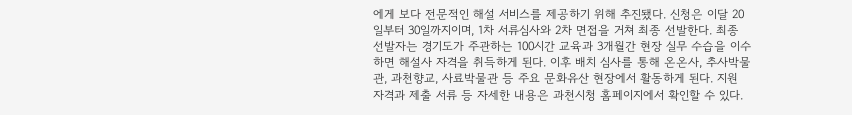에게 보다 전문적인 해설 서비스를 제공하기 위해 추진됐다. 신청은 이달 20일부터 30일까지이며, 1차 서류심사와 2차 면접을 거쳐 최종 선발한다. 최종 선발자는 경기도가 주관하는 100시간 교육과 3개월간 현장 실무 수습을 이수하면 해설사 자격을 취득하게 된다. 이후 배치 심사를 통해 온온사, 추사박물관, 과천향교, 사료박물관 등 주요 문화유산 현장에서 활동하게 된다. 지원 자격과 제출 서류 등 자세한 내용은 과천시청 홈페이지에서 확인할 수 있다.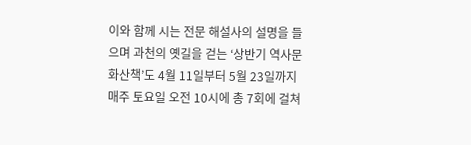이와 함께 시는 전문 해설사의 설명을 들으며 과천의 옛길을 걷는 ‘상반기 역사문화산책’도 4월 11일부터 5월 23일까지 매주 토요일 오전 10시에 총 7회에 걸쳐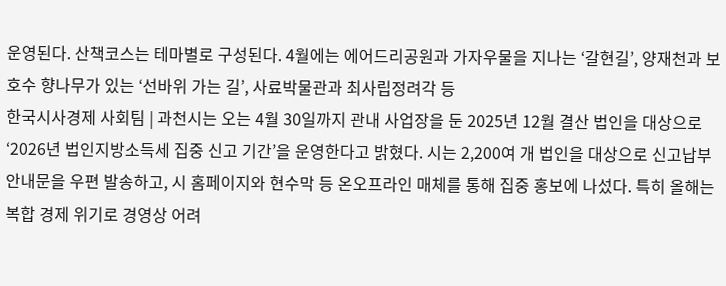운영된다. 산책코스는 테마별로 구성된다. 4월에는 에어드리공원과 가자우물을 지나는 ‘갈현길’, 양재천과 보호수 향나무가 있는 ‘선바위 가는 길’, 사료박물관과 최사립정려각 등
한국시사경제 사회팀 | 과천시는 오는 4월 30일까지 관내 사업장을 둔 2025년 12월 결산 법인을 대상으로 ‘2026년 법인지방소득세 집중 신고 기간’을 운영한다고 밝혔다. 시는 2,200여 개 법인을 대상으로 신고납부 안내문을 우편 발송하고, 시 홈페이지와 현수막 등 온오프라인 매체를 통해 집중 홍보에 나섰다. 특히 올해는 복합 경제 위기로 경영상 어려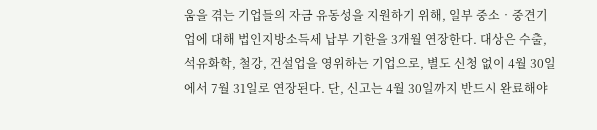움을 겪는 기업들의 자금 유동성을 지원하기 위해, 일부 중소‧중견기업에 대해 법인지방소득세 납부 기한을 3개월 연장한다. 대상은 수출, 석유화학, 철강, 건설업을 영위하는 기업으로, 별도 신청 없이 4월 30일에서 7월 31일로 연장된다. 단, 신고는 4월 30일까지 반드시 완료해야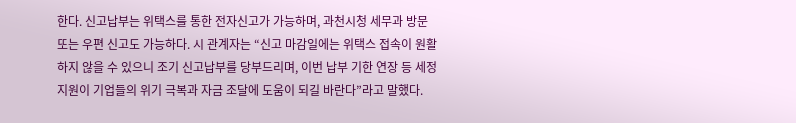한다. 신고납부는 위택스를 통한 전자신고가 가능하며, 과천시청 세무과 방문 또는 우편 신고도 가능하다. 시 관계자는 “신고 마감일에는 위택스 접속이 원활하지 않을 수 있으니 조기 신고납부를 당부드리며, 이번 납부 기한 연장 등 세정 지원이 기업들의 위기 극복과 자금 조달에 도움이 되길 바란다”라고 말했다.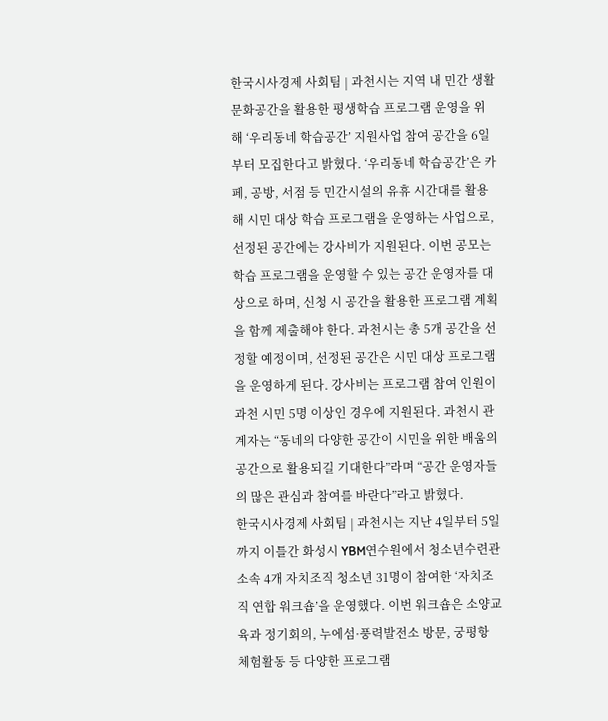한국시사경제 사회팀 | 과천시는 지역 내 민간 생활문화공간을 활용한 평생학습 프로그램 운영을 위해 ‘우리동네 학습공간’ 지원사업 참여 공간을 6일부터 모집한다고 밝혔다. ‘우리동네 학습공간’은 카페, 공방, 서점 등 민간시설의 유휴 시간대를 활용해 시민 대상 학습 프로그램을 운영하는 사업으로, 선정된 공간에는 강사비가 지원된다. 이번 공모는 학습 프로그램을 운영할 수 있는 공간 운영자를 대상으로 하며, 신청 시 공간을 활용한 프로그램 계획을 함께 제출해야 한다. 과천시는 총 5개 공간을 선정할 예정이며, 선정된 공간은 시민 대상 프로그램을 운영하게 된다. 강사비는 프로그램 참여 인원이 과천 시민 5명 이상인 경우에 지원된다. 과천시 관계자는 “동네의 다양한 공간이 시민을 위한 배움의 공간으로 활용되길 기대한다”라며 “공간 운영자들의 많은 관심과 참여를 바란다”라고 밝혔다.
한국시사경제 사회팀 | 과천시는 지난 4일부터 5일까지 이틀간 화성시 YBM연수원에서 청소년수련관 소속 4개 자치조직 청소년 31명이 참여한 ‘자치조직 연합 워크숍’을 운영했다. 이번 워크숍은 소양교육과 정기회의, 누에섬·풍력발전소 방문, 궁평항 체험활동 등 다양한 프로그램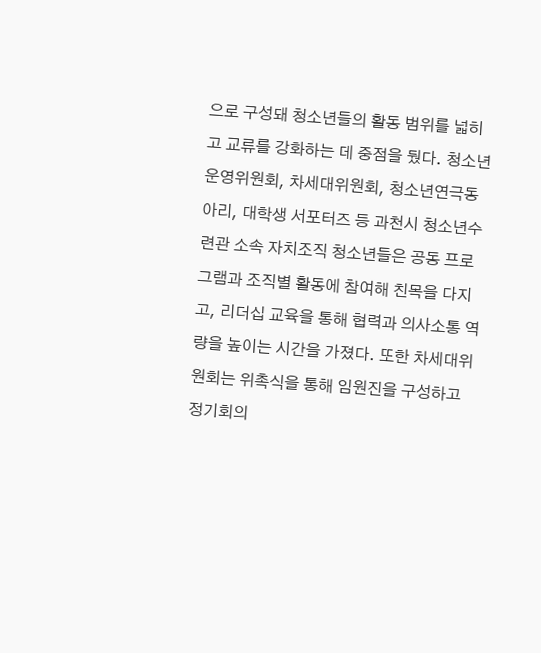으로 구성돼 청소년들의 활동 범위를 넓히고 교류를 강화하는 데 중점을 뒀다. 청소년운영위원회, 차세대위원회, 청소년연극동아리, 대학생 서포터즈 등 과천시 청소년수련관 소속 자치조직 청소년들은 공동 프로그램과 조직별 활동에 참여해 친목을 다지고, 리더십 교육을 통해 협력과 의사소통 역량을 높이는 시간을 가졌다. 또한 차세대위원회는 위촉식을 통해 임원진을 구성하고 정기회의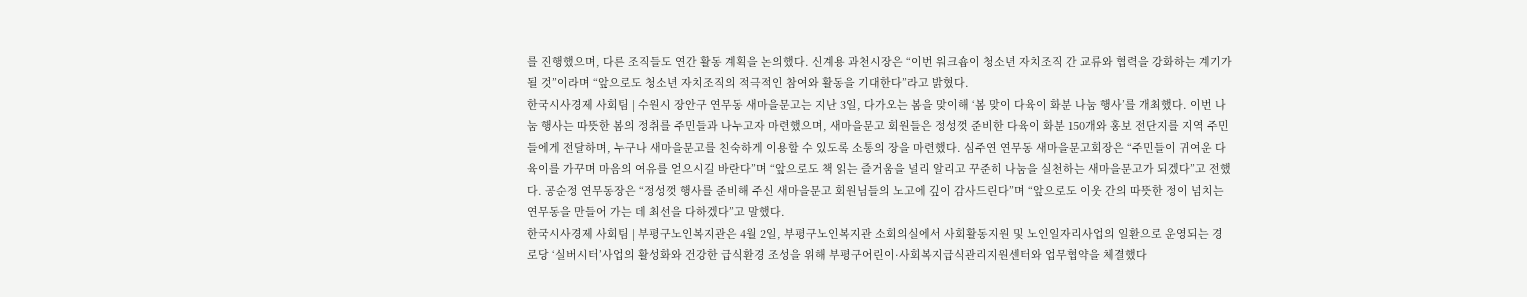를 진행했으며, 다른 조직들도 연간 활동 계획을 논의했다. 신계용 과천시장은 “이번 워크숍이 청소년 자치조직 간 교류와 협력을 강화하는 계기가 될 것”이라며 “앞으로도 청소년 자치조직의 적극적인 참여와 활동을 기대한다”라고 밝혔다.
한국시사경제 사회팀 | 수원시 장안구 연무동 새마을문고는 지난 3일, 다가오는 봄을 맞이해 ‘봄 맞이 다육이 화분 나눔 행사’를 개최했다. 이번 나눔 행사는 따뜻한 봄의 정취를 주민들과 나누고자 마련했으며, 새마을문고 회원들은 정성껏 준비한 다육이 화분 150개와 홍보 전단지를 지역 주민들에게 전달하며, 누구나 새마을문고를 친숙하게 이용할 수 있도록 소통의 장을 마련했다. 심주연 연무동 새마을문고회장은 “주민들이 귀여운 다육이를 가꾸며 마음의 여유를 얻으시길 바란다”며 “앞으로도 책 읽는 즐거움을 널리 알리고 꾸준히 나눔을 실천하는 새마을문고가 되겠다”고 전했다. 공순정 연무동장은 “정성껏 행사를 준비해 주신 새마을문고 회원님들의 노고에 깊이 감사드린다”며 “앞으로도 이웃 간의 따뜻한 정이 넘치는 연무동을 만들어 가는 데 최선을 다하겠다”고 말했다.
한국시사경제 사회팀 | 부평구노인복지관은 4월 2일, 부평구노인복지관 소회의실에서 사회활동지원 및 노인일자리사업의 일환으로 운영되는 경로당 ‘실버시터’사업의 활성화와 건강한 급식환경 조성을 위해 부평구어린이·사회복지급식관리지원센터와 업무협약을 체결했다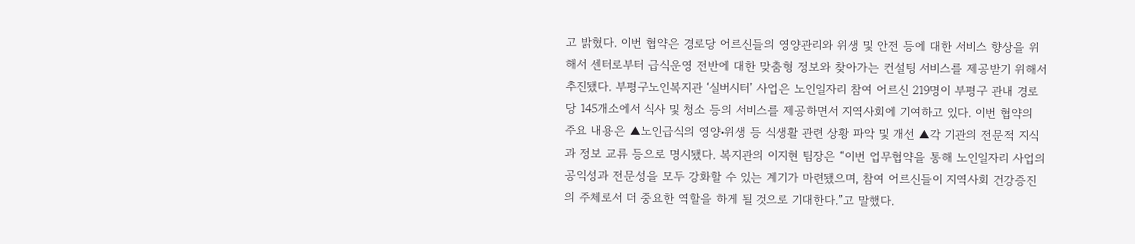고 밝혔다. 이번 협약은 경로당 어르신들의 영양관리와 위생 및 안전 등에 대한 서비스 향상을 위해서 센터로부터 급식운영 전반에 대한 맞춤형 정보와 찾아가는 컨설팅 서비스를 제공받기 위해서 추진됐다. 부평구노인복지관 ‘실버시터’ 사업은 노인일자리 참여 어르신 219명이 부평구 관내 경로당 145개소에서 식사 및 청소 등의 서비스를 제공하면서 지역사회에 기여하고 있다. 이번 협약의 주요 내용은 ▲노인급식의 영양⸱위생 등 식생활 관련 상황 파악 및 개선 ▲각 기관의 전문적 지식과 정보 교류 등으로 명시됐다. 복지관의 이지현 팀장은 “이번 업무협약을 통해 노인일자리 사업의 공익성과 전문성을 모두 강화할 수 있는 계기가 마련됐으며, 참여 어르신들이 지역사회 건강증진의 주체로서 더 중요한 역할을 하게 될 것으로 기대한다.”고 말했다.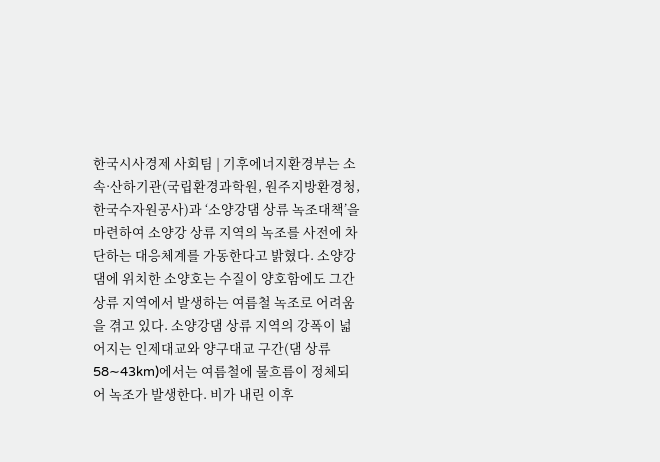한국시사경제 사회팀 | 기후에너지환경부는 소속·산하기관(국립환경과학원, 원주지방환경청, 한국수자원공사)과 ‘소양강댐 상류 녹조대책’을 마련하여 소양강 상류 지역의 녹조를 사전에 차단하는 대응체계를 가동한다고 밝혔다. 소양강댐에 위치한 소양호는 수질이 양호함에도 그간 상류 지역에서 발생하는 여름철 녹조로 어려움을 겪고 있다. 소양강댐 상류 지역의 강폭이 넓어지는 인제대교와 양구대교 구간(댐 상류 58∼43km)에서는 여름철에 물흐름이 정체되어 녹조가 발생한다. 비가 내린 이후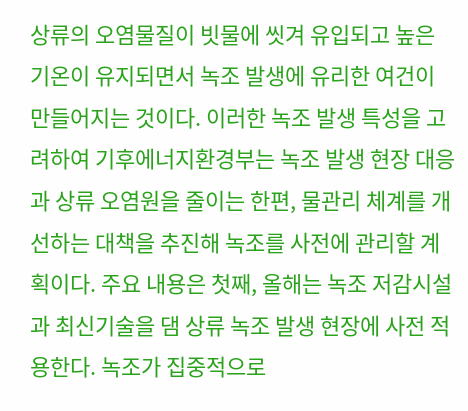상류의 오염물질이 빗물에 씻겨 유입되고 높은 기온이 유지되면서 녹조 발생에 유리한 여건이 만들어지는 것이다. 이러한 녹조 발생 특성을 고려하여 기후에너지환경부는 녹조 발생 현장 대응과 상류 오염원을 줄이는 한편, 물관리 체계를 개선하는 대책을 추진해 녹조를 사전에 관리할 계획이다. 주요 내용은 첫째, 올해는 녹조 저감시설과 최신기술을 댐 상류 녹조 발생 현장에 사전 적용한다. 녹조가 집중적으로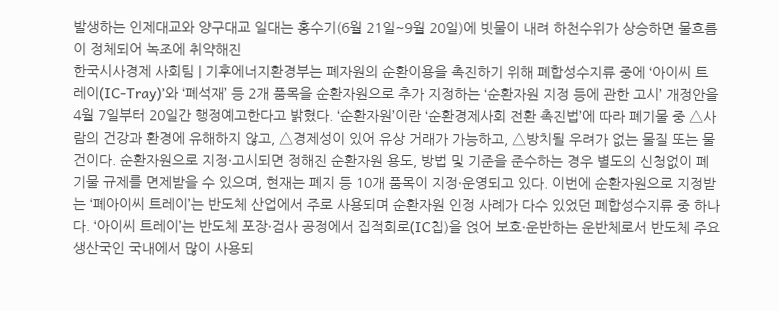발생하는 인제대교와 양구대교 일대는 홍수기(6월 21일~9월 20일)에 빗물이 내려 하천수위가 상승하면 물흐름이 정체되어 녹조에 취약해진
한국시사경제 사회팀 | 기후에너지환경부는 폐자원의 순환이용을 촉진하기 위해 폐합성수지류 중에 ‘아이씨 트레이(IC-Tray)’와 ‘폐석재’ 등 2개 품목을 순환자원으로 추가 지정하는 ‘순환자원 지정 등에 관한 고시’ 개정안을 4월 7일부터 20일간 행정예고한다고 밝혔다. ‘순환자원’이란 ‘순환경제사회 전환 촉진법’에 따라 폐기물 중 △사람의 건강과 환경에 유해하지 않고, △경제성이 있어 유상 거래가 가능하고, △방치될 우려가 없는 물질 또는 물건이다. 순환자원으로 지정·고시되면 정해진 순환자원 용도, 방법 및 기준을 준수하는 경우 별도의 신청없이 폐기물 규제를 면제받을 수 있으며, 현재는 폐지 등 10개 품목이 지정·운영되고 있다. 이번에 순환자원으로 지정받는 ‘폐아이씨 트레이’는 반도체 산업에서 주로 사용되며 순환자원 인정 사례가 다수 있었던 폐합성수지류 중 하나다. ‘아이씨 트레이’는 반도체 포장·검사 공정에서 집적회로(IC칩)을 얹어 보호·운반하는 운반체로서 반도체 주요 생산국인 국내에서 많이 사용되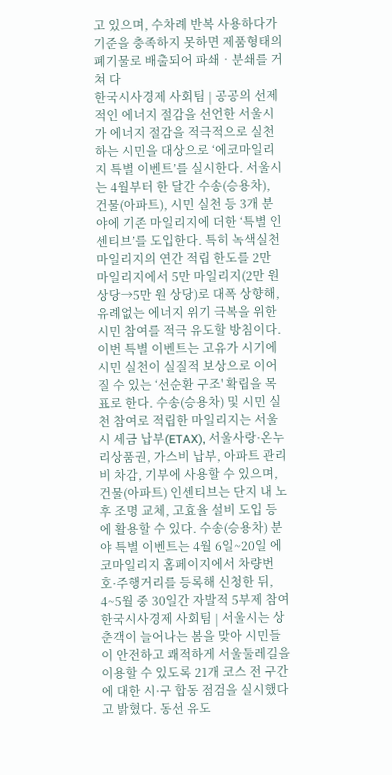고 있으며, 수차례 반복 사용하다가 기준을 충족하지 못하면 제품형태의 폐기물로 배출되어 파쇄‧분쇄를 거쳐 다
한국시사경제 사회팀 | 공공의 선제적인 에너지 절감을 선언한 서울시가 에너지 절감을 적극적으로 실천하는 시민을 대상으로 ‘에코마일리지 특별 이벤트’를 실시한다. 서울시는 4월부터 한 달간 수송(승용차), 건물(아파트), 시민 실천 등 3개 분야에 기존 마일리지에 더한 ‘특별 인센티브’를 도입한다. 특히 녹색실천 마일리지의 연간 적립 한도를 2만 마일리지에서 5만 마일리지(2만 원 상당→5만 원 상당)로 대폭 상향해, 유례없는 에너지 위기 극복을 위한 시민 참여를 적극 유도할 방침이다. 이번 특별 이벤트는 고유가 시기에 시민 실천이 실질적 보상으로 이어질 수 있는 ‘선순환 구조' 확립을 목표로 한다. 수송(승용차) 및 시민 실천 참여로 적립한 마일리지는 서울시 세금 납부(ETAX), 서울사랑·온누리상품권, 가스비 납부, 아파트 관리비 차감, 기부에 사용할 수 있으며, 건물(아파트) 인센티브는 단지 내 노후 조명 교체, 고효율 설비 도입 등에 활용할 수 있다. 수송(승용차) 분야 특별 이벤트는 4월 6일~20일 에코마일리지 홈페이지에서 차량번호·주행거리를 등록해 신청한 뒤, 4~5월 중 30일간 자발적 5부제 참여
한국시사경제 사회팀 | 서울시는 상춘객이 늘어나는 봄을 맞아 시민들이 안전하고 쾌적하게 서울둘레길을 이용할 수 있도록 21개 코스 전 구간에 대한 시·구 합동 점검을 실시했다고 밝혔다. 동선 유도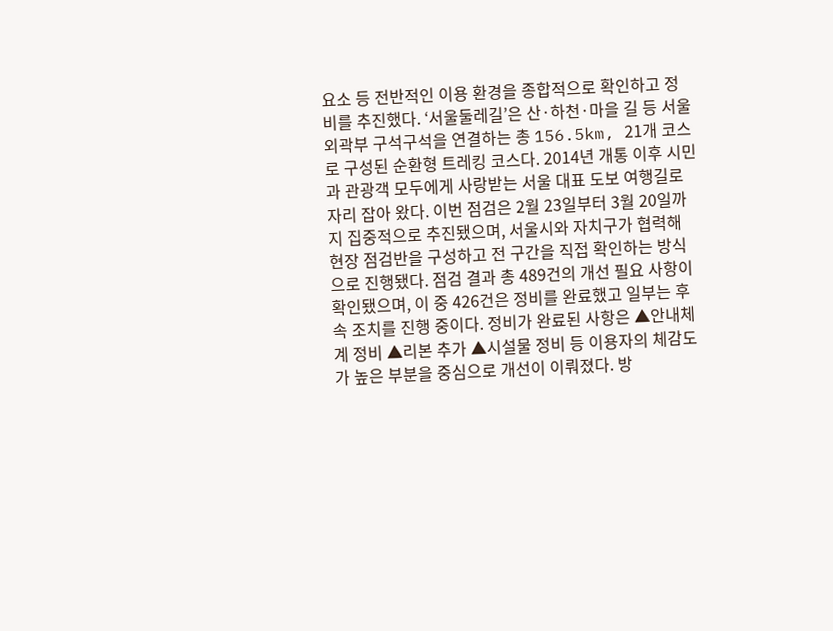요소 등 전반적인 이용 환경을 종합적으로 확인하고 정비를 추진했다. ‘서울둘레길’은 산·하천·마을 길 등 서울 외곽부 구석구석을 연결하는 총 156.5km, 21개 코스로 구성된 순환형 트레킹 코스다. 2014년 개통 이후 시민과 관광객 모두에게 사랑받는 서울 대표 도보 여행길로 자리 잡아 왔다. 이번 점검은 2월 23일부터 3월 20일까지 집중적으로 추진됐으며, 서울시와 자치구가 협력해 현장 점검반을 구성하고 전 구간을 직접 확인하는 방식으로 진행됐다. 점검 결과 총 489건의 개선 필요 사항이 확인됐으며, 이 중 426건은 정비를 완료했고 일부는 후속 조치를 진행 중이다. 정비가 완료된 사항은 ▲안내체계 정비 ▲리본 추가 ▲시설물 정비 등 이용자의 체감도가 높은 부분을 중심으로 개선이 이뤄졌다. 방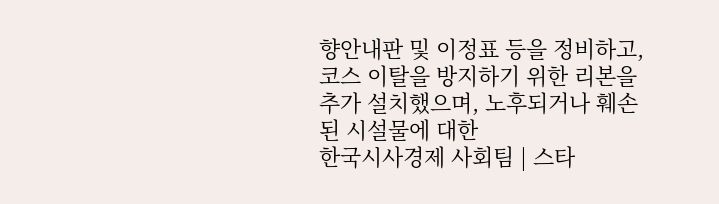향안내판 및 이정표 등을 정비하고, 코스 이탈을 방지하기 위한 리본을 추가 설치했으며, 노후되거나 훼손된 시설물에 대한
한국시사경제 사회팀 | 스타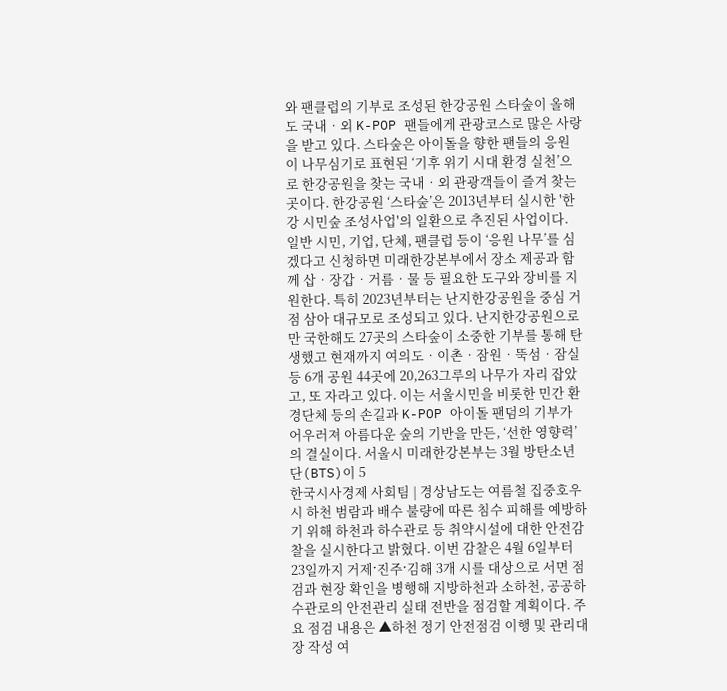와 팬클럽의 기부로 조성된 한강공원 스타숲이 올해도 국내‧외 K-POP 팬들에게 관광코스로 많은 사랑을 받고 있다. 스타숲은 아이돌을 향한 팬들의 응원이 나무심기로 표현된 ‘기후 위기 시대 환경 실천’으로 한강공원을 찾는 국내‧외 관광객들이 즐겨 찾는 곳이다. 한강공원 ‘스타숲’은 2013년부터 실시한 '한강 시민숲 조성사업'의 일환으로 추진된 사업이다. 일반 시민, 기업, 단체, 팬클럽 등이 ‘응원 나무’를 심겠다고 신청하면 미래한강본부에서 장소 제공과 함께 삽‧장갑‧거름‧물 등 필요한 도구와 장비를 지원한다. 특히 2023년부터는 난지한강공원을 중심 거점 삼아 대규모로 조성되고 있다. 난지한강공원으로만 국한해도 27곳의 스타숲이 소중한 기부를 통해 탄생했고 현재까지 여의도‧이촌‧잠원‧뚝섬‧잠실 등 6개 공원 44곳에 20,263그루의 나무가 자리 잡았고, 또 자라고 있다. 이는 서울시민을 비롯한 민간 환경단체 등의 손길과 K-POP 아이돌 팬덤의 기부가 어우러져 아름다운 숲의 기반을 만든, ‘선한 영향력’의 결실이다. 서울시 미래한강본부는 3월 방탄소년단(BTS)이 5
한국시사경제 사회팀 | 경상남도는 여름철 집중호우 시 하천 범람과 배수 불량에 따른 침수 피해를 예방하기 위해 하천과 하수관로 등 취약시설에 대한 안전감찰을 실시한다고 밝혔다. 이번 감찰은 4월 6일부터 23일까지 거제ˑ진주ˑ김해 3개 시를 대상으로 서면 점검과 현장 확인을 병행해 지방하천과 소하천, 공공하수관로의 안전관리 실태 전반을 점검할 계획이다. 주요 점검 내용은 ▲하천 정기 안전점검 이행 및 관리대장 작성 여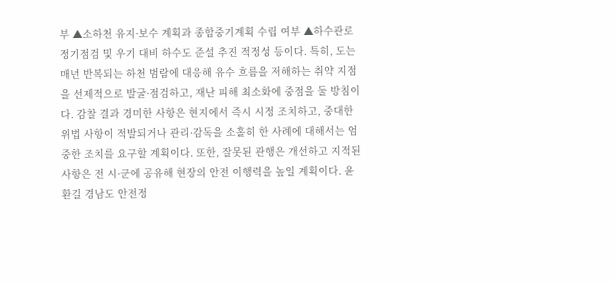부 ▲소하천 유지·보수 계획과 종합중기계획 수립 여부 ▲하수관로 정기점검 및 우기 대비 하수도 준설 추진 적정성 등이다. 특히, 도는 매년 반복되는 하천 범람에 대응해 유수 흐름을 저해하는 취약 지점을 선제적으로 발굴·점검하고, 재난 피해 최소화에 중점을 둘 방침이다. 감찰 결과 경미한 사항은 현지에서 즉시 시정 조치하고, 중대한 위법 사항이 적발되거나 관리·감독을 소홀히 한 사례에 대해서는 엄중한 조치를 요구할 계획이다. 또한, 잘못된 관행은 개선하고 지적된 사항은 전 시·군에 공유해 현장의 안전 이행력을 높일 계획이다. 윤환길 경남도 안전정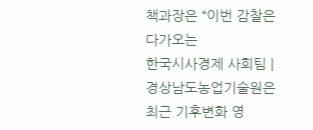책과장은 “이번 감찰은 다가오는
한국시사경제 사회팀 | 경상남도농업기술원은 최근 기후변화 영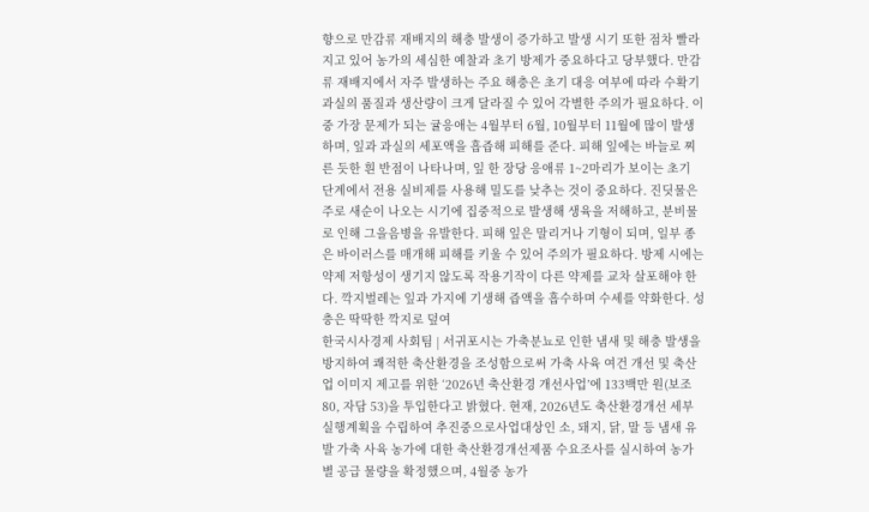향으로 만감류 재배지의 해충 발생이 증가하고 발생 시기 또한 점차 빨라지고 있어 농가의 세심한 예찰과 초기 방제가 중요하다고 당부했다. 만감류 재배지에서 자주 발생하는 주요 해충은 초기 대응 여부에 따라 수확기 과실의 품질과 생산량이 크게 달라질 수 있어 각별한 주의가 필요하다. 이 중 가장 문제가 되는 귤응애는 4월부터 6월, 10월부터 11월에 많이 발생하며, 잎과 과실의 세포액을 흡즙해 피해를 준다. 피해 잎에는 바늘로 찌른 듯한 흰 반점이 나타나며, 잎 한 장당 응애류 1~2마리가 보이는 초기 단계에서 전용 실비제를 사용해 밀도를 낮추는 것이 중요하다. 진딧물은 주로 새순이 나오는 시기에 집중적으로 발생해 생육을 저해하고, 분비물로 인해 그을음병을 유발한다. 피해 잎은 말리거나 기형이 되며, 일부 종은 바이러스를 매개해 피해를 키울 수 있어 주의가 필요하다. 방제 시에는 약제 저항성이 생기지 않도록 작용기작이 다른 약제를 교차 살포해야 한다. 깍지벌레는 잎과 가지에 기생해 즙액을 흡수하며 수세를 약화한다. 성충은 딱딱한 깍지로 덮여
한국시사경제 사회팀 | 서귀포시는 가축분뇨로 인한 냄새 및 해충 발생을 방지하여 쾌적한 축산환경을 조성함으로써 가축 사육 여건 개선 및 축산업 이미지 제고를 위한 ‘2026년 축산환경 개선사업’에 133백만 원(보조 80, 자담 53)을 투입한다고 밝혔다. 현재, 2026년도 축산환경개선 세부실행계획을 수립하여 추진중으로사업대상인 소, 돼지, 닭, 말 등 냄새 유발 가축 사육 농가에 대한 축산환경개선제품 수요조사를 실시하여 농가별 공급 물량을 확정했으며, 4월중 농가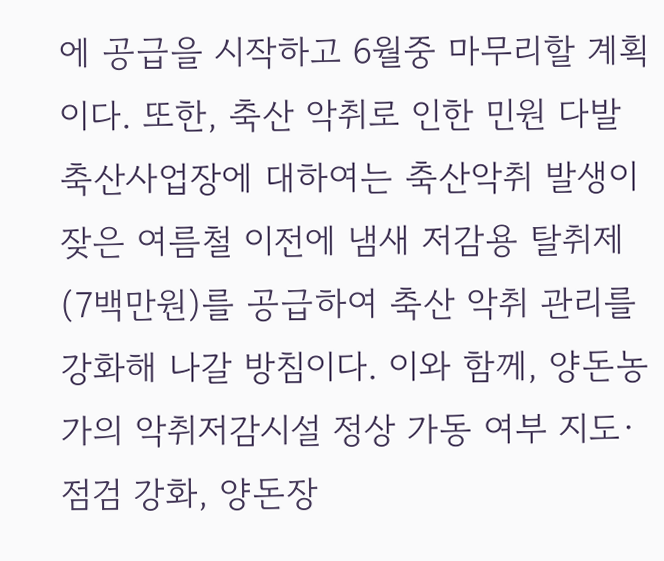에 공급을 시작하고 6월중 마무리할 계획이다. 또한, 축산 악취로 인한 민원 다발 축산사업장에 대하여는 축산악취 발생이 잦은 여름철 이전에 냄새 저감용 탈취제(7백만원)를 공급하여 축산 악취 관리를 강화해 나갈 방침이다. 이와 함께, 양돈농가의 악취저감시설 정상 가동 여부 지도·점검 강화, 양돈장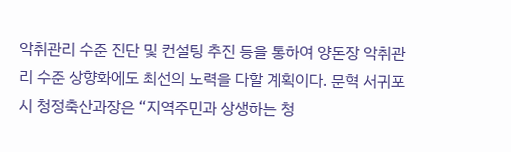악취관리 수준 진단 및 컨설팅 추진 등을 통하여 양돈장 악취관리 수준 상향화에도 최선의 노력을 다할 계획이다. 문혁 서귀포시 청정축산과장은 “지역주민과 상생하는 청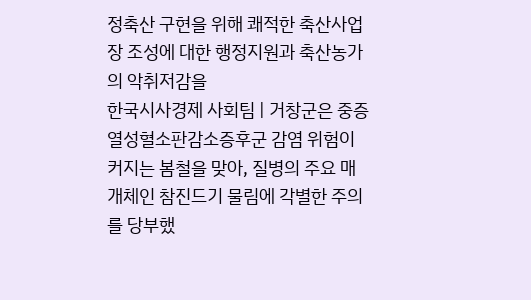정축산 구현을 위해 쾌적한 축산사업장 조성에 대한 행정지원과 축산농가의 악취저감을
한국시사경제 사회팀 | 거창군은 중증열성혈소판감소증후군 감염 위험이 커지는 봄철을 맞아, 질병의 주요 매개체인 참진드기 물림에 각별한 주의를 당부했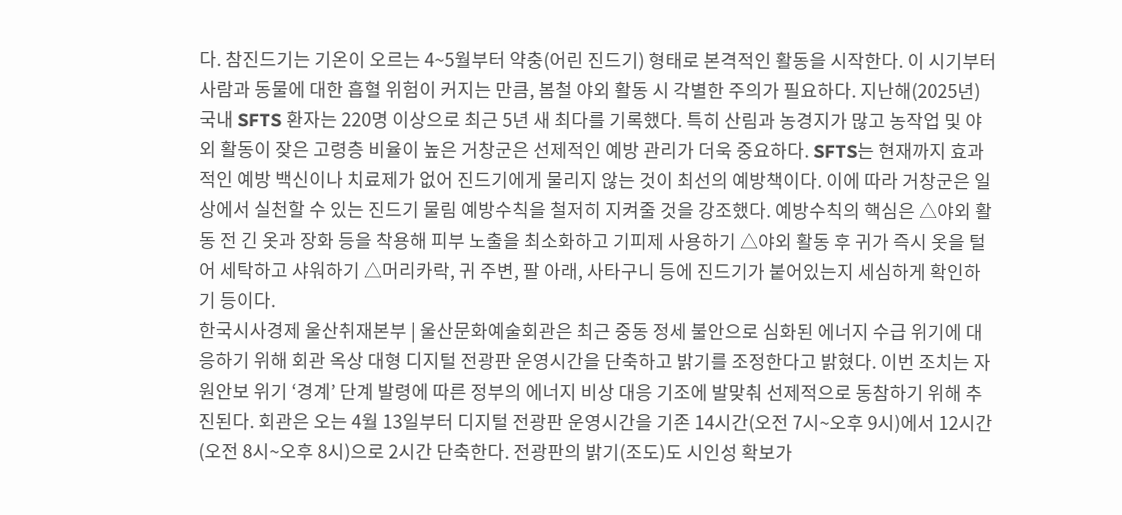다. 참진드기는 기온이 오르는 4~5월부터 약충(어린 진드기) 형태로 본격적인 활동을 시작한다. 이 시기부터 사람과 동물에 대한 흡혈 위험이 커지는 만큼, 봄철 야외 활동 시 각별한 주의가 필요하다. 지난해(2025년) 국내 SFTS 환자는 220명 이상으로 최근 5년 새 최다를 기록했다. 특히 산림과 농경지가 많고 농작업 및 야외 활동이 잦은 고령층 비율이 높은 거창군은 선제적인 예방 관리가 더욱 중요하다. SFTS는 현재까지 효과적인 예방 백신이나 치료제가 없어 진드기에게 물리지 않는 것이 최선의 예방책이다. 이에 따라 거창군은 일상에서 실천할 수 있는 진드기 물림 예방수칙을 철저히 지켜줄 것을 강조했다. 예방수칙의 핵심은 △야외 활동 전 긴 옷과 장화 등을 착용해 피부 노출을 최소화하고 기피제 사용하기 △야외 활동 후 귀가 즉시 옷을 털어 세탁하고 샤워하기 △머리카락, 귀 주변, 팔 아래, 사타구니 등에 진드기가 붙어있는지 세심하게 확인하기 등이다.
한국시사경제 울산취재본부 | 울산문화예술회관은 최근 중동 정세 불안으로 심화된 에너지 수급 위기에 대응하기 위해 회관 옥상 대형 디지털 전광판 운영시간을 단축하고 밝기를 조정한다고 밝혔다. 이번 조치는 자원안보 위기 ‘경계’ 단계 발령에 따른 정부의 에너지 비상 대응 기조에 발맞춰 선제적으로 동참하기 위해 추진된다. 회관은 오는 4월 13일부터 디지털 전광판 운영시간을 기존 14시간(오전 7시~오후 9시)에서 12시간(오전 8시~오후 8시)으로 2시간 단축한다. 전광판의 밝기(조도)도 시인성 확보가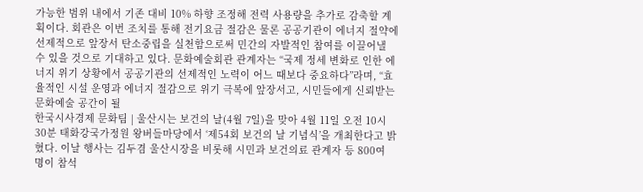가능한 범위 내에서 기존 대비 10% 하향 조정해 전력 사용량을 추가로 감축할 계획이다. 회관은 이번 조치를 통해 전기요금 절감은 물론 공공기관이 에너지 절약에 선제적으로 앞장서 탄소중립을 실천함으로써 민간의 자발적인 참여를 이끌어낼 수 있을 것으로 기대하고 있다. 문화예술회관 관계자는 “국제 정세 변화로 인한 에너지 위기 상황에서 공공기관의 선제적인 노력이 어느 때보다 중요하다”라며, “효율적인 시설 운영과 에너지 절감으로 위기 극복에 앞장서고, 시민들에게 신뢰받는 문화예술 공간이 될
한국시사경제 문화팀 | 울산시는 보건의 날(4월 7일)을 맞아 4월 11일 오전 10시 30분 태화강국가정원 왕버들마당에서 ‘제54회 보건의 날 기념식’을 개최한다고 밝혔다. 이날 행사는 김두겸 울산시장을 비롯해 시민과 보건의료 관계자 등 800여 명이 참석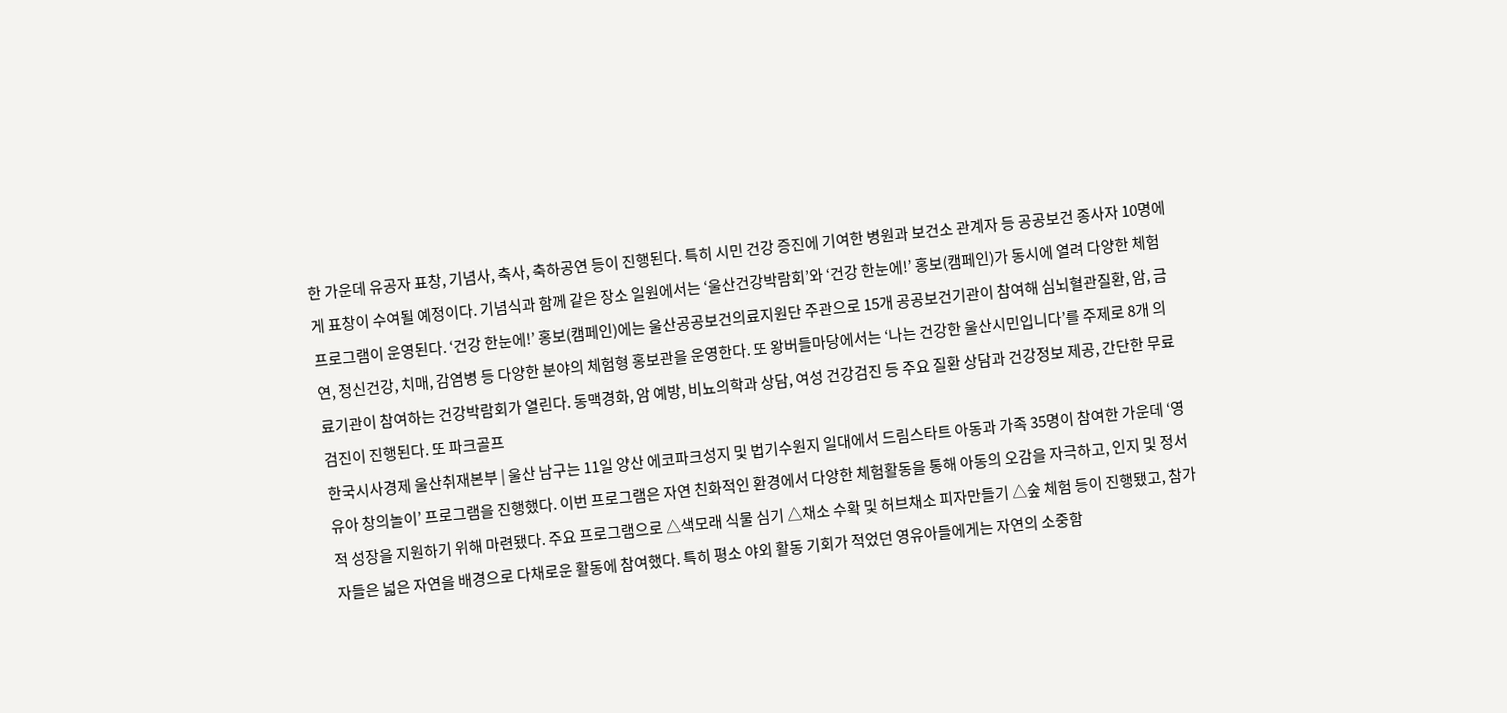한 가운데 유공자 표창, 기념사, 축사, 축하공연 등이 진행된다. 특히 시민 건강 증진에 기여한 병원과 보건소 관계자 등 공공보건 종사자 10명에게 표창이 수여될 예정이다. 기념식과 함께 같은 장소 일원에서는 ‘울산건강박람회’와 ‘건강 한눈에!’ 홍보(캠페인)가 동시에 열려 다양한 체험 프로그램이 운영된다. ‘건강 한눈에!’ 홍보(캠페인)에는 울산공공보건의료지원단 주관으로 15개 공공보건기관이 참여해 심뇌혈관질환, 암, 금연, 정신건강, 치매, 감염병 등 다양한 분야의 체험형 홍보관을 운영한다. 또 왕버들마당에서는 ‘나는 건강한 울산시민입니다’를 주제로 8개 의료기관이 참여하는 건강박람회가 열린다. 동맥경화, 암 예방, 비뇨의학과 상담, 여성 건강검진 등 주요 질환 상담과 건강정보 제공, 간단한 무료 검진이 진행된다. 또 파크골프
한국시사경제 울산취재본부 | 울산 남구는 11일 양산 에코파크성지 및 법기수원지 일대에서 드림스타트 아동과 가족 35명이 참여한 가운데 ‘영유아 창의놀이’ 프로그램을 진행했다. 이번 프로그램은 자연 친화적인 환경에서 다양한 체험활동을 통해 아동의 오감을 자극하고, 인지 및 정서적 성장을 지원하기 위해 마련됐다. 주요 프로그램으로 △색모래 식물 심기 △채소 수확 및 허브채소 피자만들기 △숲 체험 등이 진행됐고, 참가자들은 넓은 자연을 배경으로 다채로운 활동에 참여했다. 특히 평소 야외 활동 기회가 적었던 영유아들에게는 자연의 소중함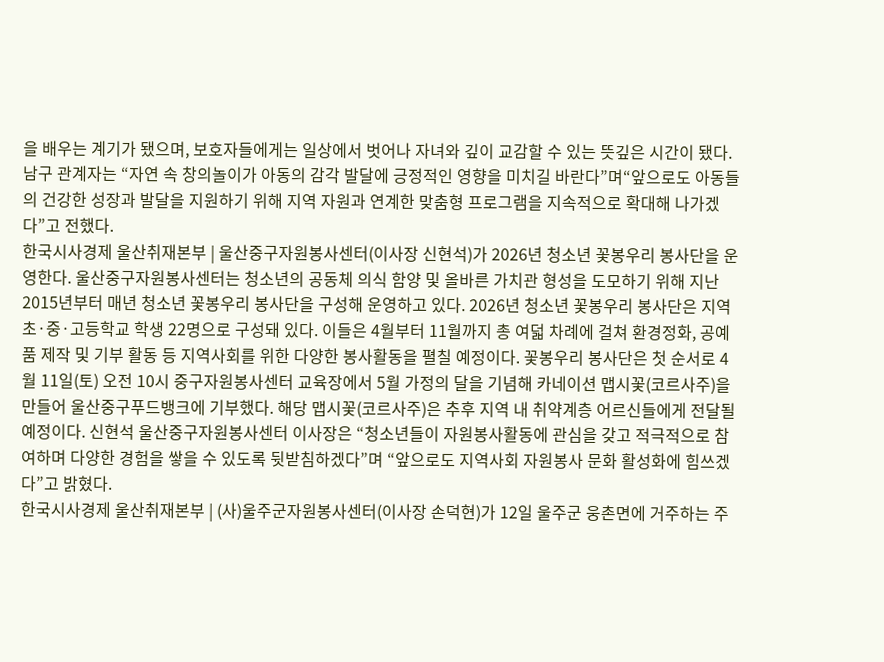을 배우는 계기가 됐으며, 보호자들에게는 일상에서 벗어나 자녀와 깊이 교감할 수 있는 뜻깊은 시간이 됐다. 남구 관계자는 “자연 속 창의놀이가 아동의 감각 발달에 긍정적인 영향을 미치길 바란다”며“앞으로도 아동들의 건강한 성장과 발달을 지원하기 위해 지역 자원과 연계한 맞춤형 프로그램을 지속적으로 확대해 나가겠다”고 전했다.
한국시사경제 울산취재본부 | 울산중구자원봉사센터(이사장 신현석)가 2026년 청소년 꽃봉우리 봉사단을 운영한다. 울산중구자원봉사센터는 청소년의 공동체 의식 함양 및 올바른 가치관 형성을 도모하기 위해 지난 2015년부터 매년 청소년 꽃봉우리 봉사단을 구성해 운영하고 있다. 2026년 청소년 꽃봉우리 봉사단은 지역 초·중·고등학교 학생 22명으로 구성돼 있다. 이들은 4월부터 11월까지 총 여덟 차례에 걸쳐 환경정화, 공예품 제작 및 기부 활동 등 지역사회를 위한 다양한 봉사활동을 펼칠 예정이다. 꽃봉우리 봉사단은 첫 순서로 4월 11일(토) 오전 10시 중구자원봉사센터 교육장에서 5월 가정의 달을 기념해 카네이션 맵시꽃(코르사주)을 만들어 울산중구푸드뱅크에 기부했다. 해당 맵시꽃(코르사주)은 추후 지역 내 취약계층 어르신들에게 전달될 예정이다. 신현석 울산중구자원봉사센터 이사장은 “청소년들이 자원봉사활동에 관심을 갖고 적극적으로 참여하며 다양한 경험을 쌓을 수 있도록 뒷받침하겠다”며 “앞으로도 지역사회 자원봉사 문화 활성화에 힘쓰겠다”고 밝혔다.
한국시사경제 울산취재본부 | (사)울주군자원봉사센터(이사장 손덕현)가 12일 울주군 웅촌면에 거주하는 주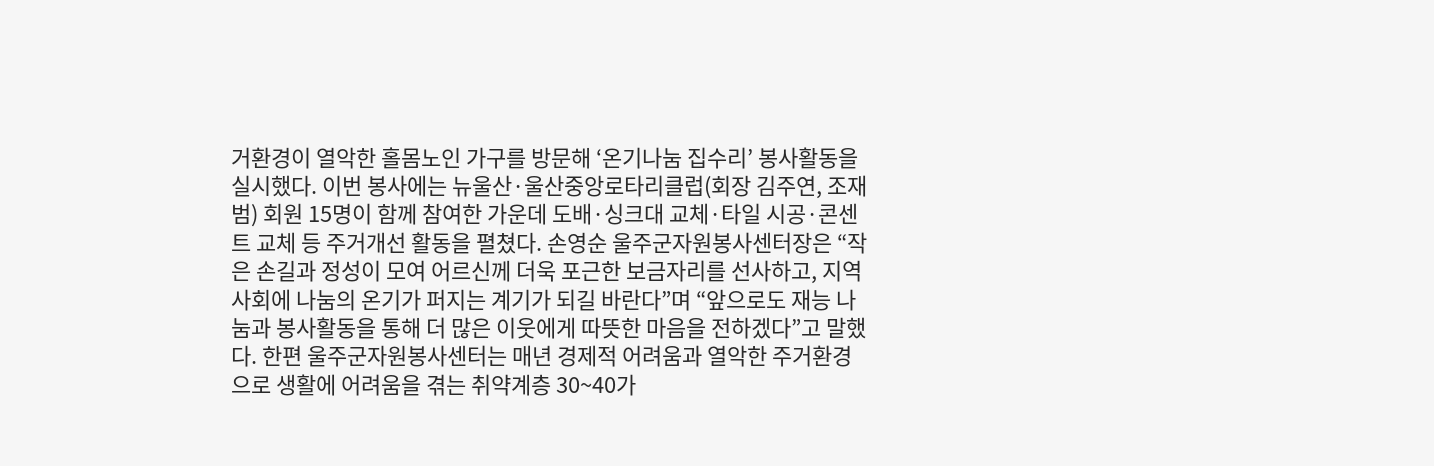거환경이 열악한 홀몸노인 가구를 방문해 ‘온기나눔 집수리’ 봉사활동을 실시했다. 이번 봉사에는 뉴울산·울산중앙로타리클럽(회장 김주연, 조재범) 회원 15명이 함께 참여한 가운데 도배·싱크대 교체·타일 시공·콘센트 교체 등 주거개선 활동을 펼쳤다. 손영순 울주군자원봉사센터장은 “작은 손길과 정성이 모여 어르신께 더욱 포근한 보금자리를 선사하고, 지역사회에 나눔의 온기가 퍼지는 계기가 되길 바란다”며 “앞으로도 재능 나눔과 봉사활동을 통해 더 많은 이웃에게 따뜻한 마음을 전하겠다”고 말했다. 한편 울주군자원봉사센터는 매년 경제적 어려움과 열악한 주거환경으로 생활에 어려움을 겪는 취약계층 30~40가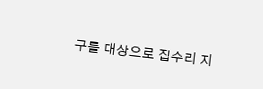구를 대상으로 집수리 지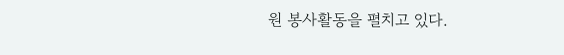원 봉사활동을 펼치고 있다.